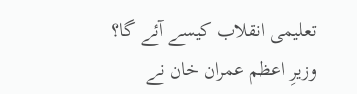تعلیمی انقلاب کیسے آئے گا؟
وزیرِ اعظم عمران خان نے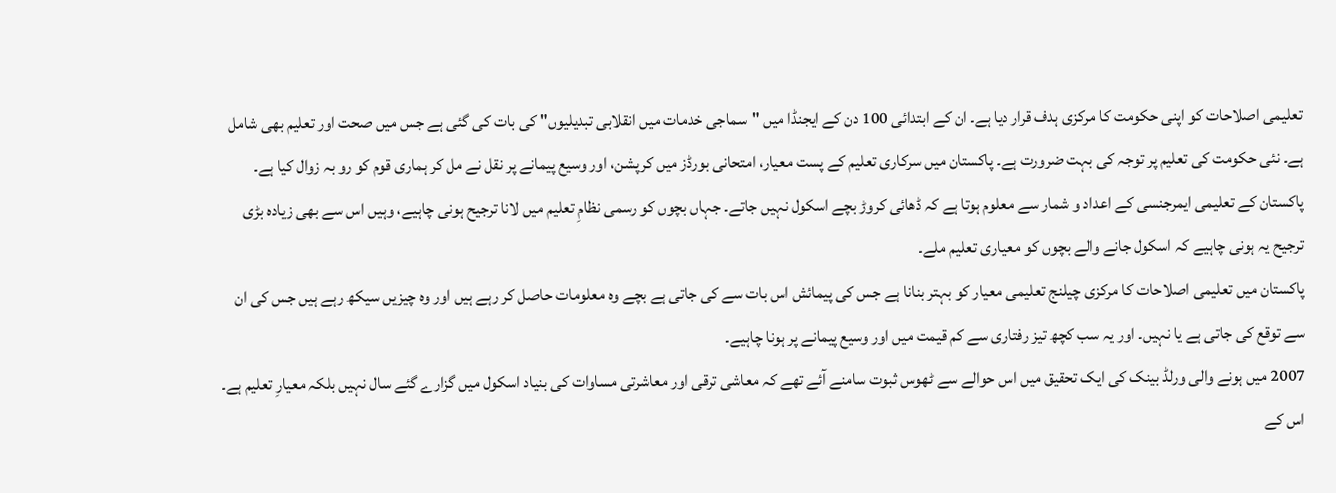تعلیمی اصلاحات کو اپنی حکومت کا مرکزی ہدف قرار دیا ہے۔ ان کے ابتدائی 100 دن کے ایجنڈا میں "سماجی خدمات میں انقلابی تبدیلیوں" کی بات کی گئی ہے جس میں صحت اور تعلیم بھی شامل ہے۔ نئی حکومت کی تعلیم پر توجہ کی بہت ضرورت ہے۔ پاکستان میں سرکاری تعلیم کے پست معیار، امتحانی بورڈز میں کرپشن، اور وسیع پیمانے پر نقل نے مل کر ہماری قوم کو رو بہ زوال کیا ہے۔
پاکستان کے تعلیمی ایمرجنسی کے اعداد و شمار سے معلوم ہوتا ہے کہ ڈھائی کروڑ بچے اسکول نہیں جاتے۔ جہاں بچوں کو رسمی نظامِ تعلیم میں لانا ترجیح ہونی چاہیے، وہیں اس سے بھی زیادہ بڑی ترجیح یہ ہونی چاہیے کہ اسکول جانے والے بچوں کو معیاری تعلیم ملے۔
پاکستان میں تعلیمی اصلاحات کا مرکزی چیلنج تعلیمی معیار کو بہتر بنانا ہے جس کی پیمائش اس بات سے کی جاتی ہے بچے وہ معلومات حاصل کر رہے ہیں اور وہ چیزیں سیکھ رہے ہیں جس کی ان سے توقع کی جاتی ہے یا نہیں۔ اور یہ سب کچھ تیز رفتاری سے کم قیمت میں اور وسیع پیمانے پر ہونا چاہیے۔
2007 میں ہونے والی ورلڈ بینک کی ایک تحقیق میں اس حوالے سے ٹھوس ثبوت سامنے آئے تھے کہ معاشی ترقی اور معاشرتی مساوات کی بنیاد اسکول میں گزارے گئے سال نہیں بلکہ معیارِ تعلیم ہے۔ اس کے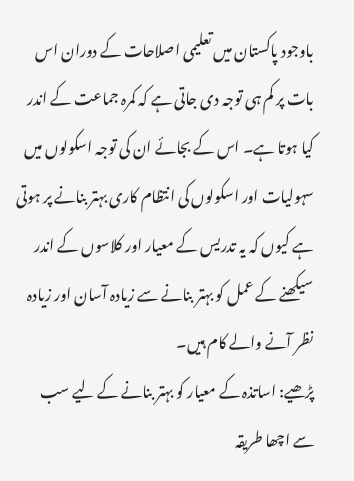باوجود پاکستان میں تعلیمی اصلاحات کے دوران اس بات پر کم ہی توجہ دی جاتی ہے کہ کمرہ جماعت کے اندر کیا ہوتا ہے۔ اس کے بجائے ان کی توجہ اسکولوں میں سہولیات اور اسکولوں کی انتظام کاری بہتر بنانے پر ہوتی ہے کیوں کہ یہ تدریس کے معیار اور کلاسوں کے اندر سیکھنے کے عمل کو بہتر بنانے سے زیادہ آسان اور زیادہ نظر آنے والے کام ہیں۔
پڑھیے: اساتذہ کے معیار کو بہتر بنانے کے لیے سب سے اچھا طریقہ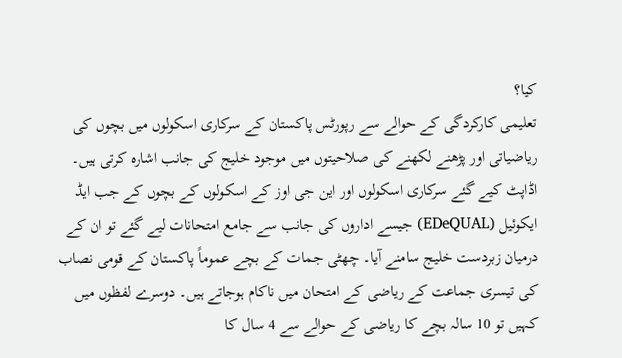کیا؟
تعلیمی کارکردگی کے حوالے سے رپورٹس پاکستان کے سرکاری اسکولوں میں بچوں کی ریاضیاتی اور پڑھنے لکھنے کی صلاحیتوں میں موجود خلیج کی جانب اشارہ کرتی ہیں۔ اڈاپٹ کیے گئے سرکاری اسکولوں اور این جی اوز کے اسکولوں کے بچوں کے جب ایڈ ایکوئیل (EDeQUAL) جیسے اداروں کی جانب سے جامع امتحانات لیے گئے تو ان کے درمیان زبردست خلیج سامنے آیا۔ چھٹی جمات کے بچے عموماً پاکستان کے قومی نصاب کی تیسری جماعت کے ریاضی کے امتحان میں ناکام ہوجاتے ہیں۔ دوسرے لفظوں میں کہیں تو 10 سالہ بچے کا ریاضی کے حوالے سے 4 سال کا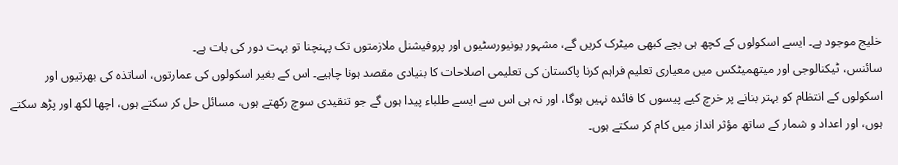خلیج موجود ہے۔ ایسے اسکولوں کے کچھ ہی بچے کبھی میٹرک کریں گے، مشہور یونیورسٹیوں اور پروفیشنل ملازمتوں تک پہنچنا تو بہت دور کی بات ہے۔
سائنس، ٹیکنالوجی اور میتھمیٹکس میں معیاری تعلیم فراہم کرنا پاکستان کی تعلیمی اصلاحات کا بنیادی مقصد ہونا چاہیے۔ اس کے بغیر اسکولوں کی عمارتوں، اساتذہ کی بھرتیوں اور اسکولوں کے انتظام کو بہتر بنانے پر خرچ کیے پیسوں کا فائدہ نہیں ہوگا، اور نہ ہی اس سے ایسے طلباء پیدا ہوں گے جو تنقیدی سوچ رکھتے ہوں، مسائل حل کر سکتے ہوں، اچھا لکھ اور پڑھ سکتے ہوں، اور اعداد و شمار کے ساتھ مؤثر انداز میں کام کر سکتے ہوں۔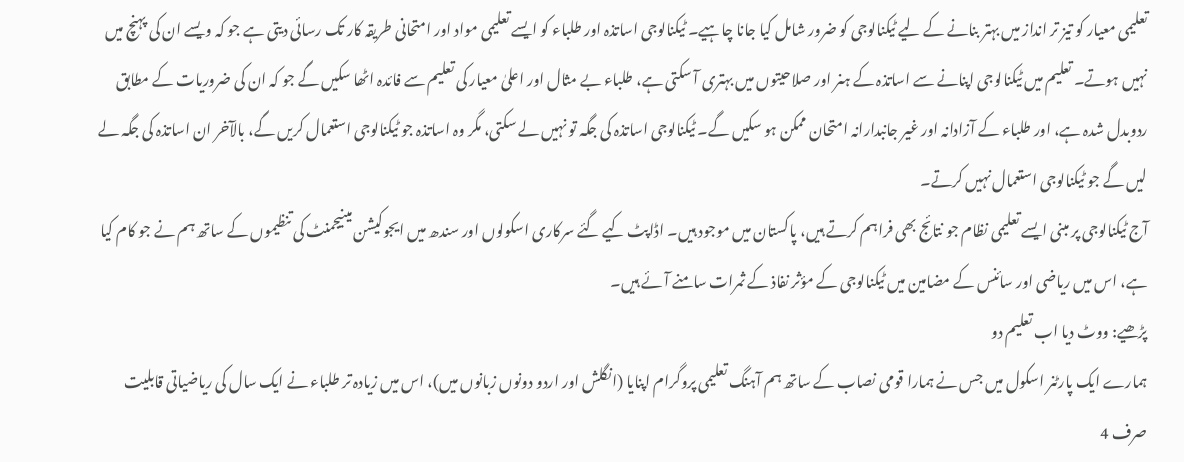تعلیمی معیار کو تیز تر انداز میں بہتر بنانے کے لیے ٹیکنالوجی کو ضرور شامل کیا جانا چاہیے۔ ٹیکنالوجی اساتذہ اور طلباء کو ایسے تعلیمی مواد اور امتحانی طریقہ کار تک رسائی دیتی ہے جو کہ ویسے ان کی پہنچ میں نہیں ہوتے۔ تعلیم میں ٹیکنالوجی اپنانے سے اساتذہ کے ہنر اور صلاحیتوں میں بہتری آ سکتی ہے، طلباء بے مثال اور اعلیٰ معیار کی تعلیم سے فائدہ اٹھا سکیں گے جو کہ ان کی ضروریات کے مطابق ردوبدل شدہ ہے، اور طلباء کے آزادانہ اور غیر جانبدارانہ امتحان ممکن ہو سکیں گے۔ ٹیکنالوجی اساتذہ کی جگہ تو نہیں لے سکتی، مگر وہ اساتذہ جو ٹیکنالوجی استعمال کریں گے، بالآخر ان اساتذہ کی جگہ لے لیں گے جو ٹیکنالوجی استعمال نہیں کرتے۔
آج ٹیکنالوجی پر مبنی ایسے تعلیمی نظام جو نتائج بھی فراہم کرتے ہیں، پاکستان میں موجود ہیں۔ اڈاپٹ کیے گئے سرکاری اسکولوں اور سندھ میں ایجوکیشن مینیجمنٹ کی تنظیموں کے ساتھ ہم نے جو کام کیا ہے، اس میں ریاضی اور سائنس کے مضامین میں ٹیکنالوجی کے مؤثر نفاذ کے ثمرات سامنے آئے ہیں۔
پڑھیے: ووٹ دیا اب تعلیم دو
ہمارے ایک پارٹنر اسکول میں جس نے ہمارا قومی نصاب کے ساتھ ہم آہنگ تعلیمی پروگرام اپنایا (انگلش اور اردو دونوں زبانوں میں)، اس میں زیادہ تر طلباء نے ایک سال کی ریاضیاتی قابلیت صرف 4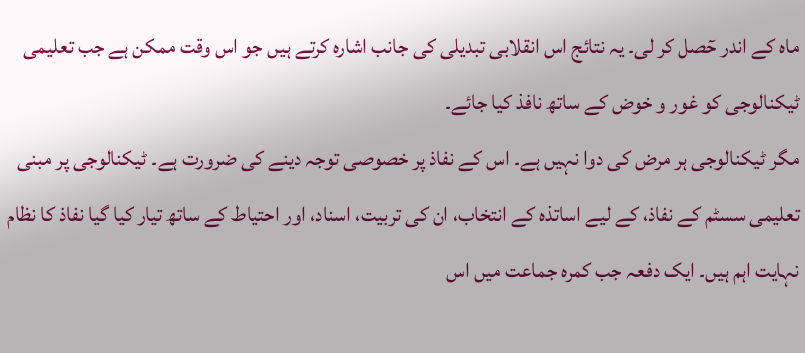ماہ کے اندر حٓصل کر لی۔ یہ نتائج اس انقلابی تبدیلی کی جانب اشارہ کرتے ہیں جو اس وقت ممکن ہے جب تعلیمی ٹیکنالوجی کو غور و خوض کے ساتھ نافذ کیا جائے۔
مگر ٹیکنالوجی ہر مرض کی دوا نہیں ہے۔ اس کے نفاذ پر خصوصی توجہ دینے کی ضرورت ہے۔ ٹیکنالوجی پر مبنی تعلیمی سسٹم کے نفاذ، کے لیے اساتذہ کے انتخاب، ان کی تربیت، اسناد، اور احتیاط کے ساتھ تیار کیا گیا نفاذ کا نظام نہایت اہم ہیں۔ ایک دفعہ جب کمرہ جماعت میں اس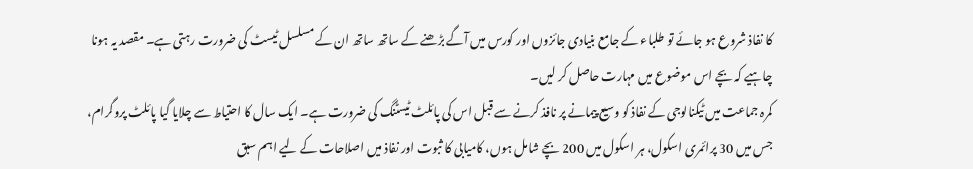کا نفاذ شروع ہو جائے تو طلباء کے جامع بنیادی جائزوں اور کورس میں آگے بڑھنے کے ساتھ ساتھ ان کے مسلسل ٹیسٹ کی ضرورت رہتی ہے۔ مقصد یہ ہونا چاہیے کہ بچے اس موضوع میں مہارت حاصل کر لیں۔
کمرہ جماعت میں ٹیکنالوجی کے نفاذ کو وسیع پیمانے پر نافذ کرنے سے قبل اس کی پائلٹ ٹیسٹنگ کی ضرورت ہے۔ ایک سال کا احتیاط سے چلایا گیا پائلٹ پروگرام، جس میں 30 پرائمری اسکول، ہر اسکول میں 200 بچے شامل ہوں، کامیابی کا ثبوت اور نفاذ میں اصلاحات کے لیے اہم سبق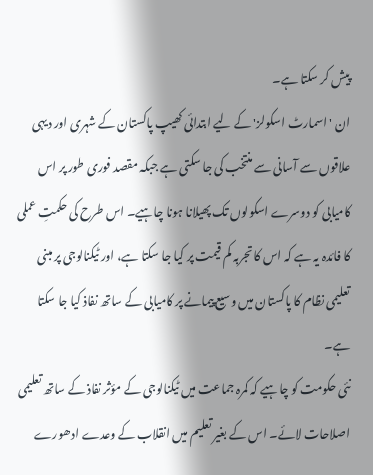پیش کر سکتا ہے۔
ان 'اسمارٹ اسکولز' کے لیے ابتدائی کھیپ پاکستان کے شہری اور دیہی علاقوں سے آسانی سے منتخب کی جا سکتی ہے جبکہ مقصد فوری طور پر اس کامیابی کو دوسرے اسکولوں تک پھیلانا ہونا چاہیے۔ اس طرح کی حکمتِ عملی کا فائدہ یہ ہے کہ اس کا تجربہ کم قیمت پر کیا جا سکتا ہے، اور ٹیکنالوجی پر مبنی تعلیمی نظام کا پاکستان میں وسیع پیمانے پر کامیابی کے ساتھ نفاذ کیا جا سکتا ہے۔
نئی حکومت کو چاہیے کہ کمرہ جماعت میں ٹیکنالوجی کے مؤثر نفاذ کے ساتھ تعلیمی اصلاحات لائے۔ اس کے بغیر تعلیم میں انقلاب کے وعدے ادھورے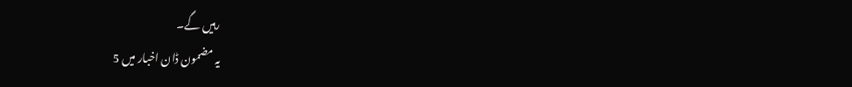رہیں گے۔
یہ مضمون ڈان اخبار میں 5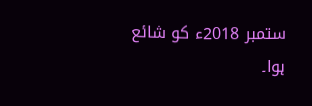ستمبر 2018ء کو شائع ہوا۔